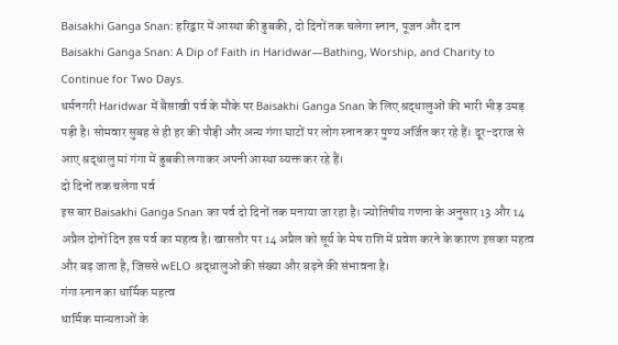Baisakhi Ganga Snan: हरिद्वार में आस्था की डुबकी, दो दिनों तक चलेगा स्नान, पूजन और दान
Baisakhi Ganga Snan: A Dip of Faith in Haridwar—Bathing, Worship, and Charity to Continue for Two Days.
धर्मनगरी Haridwar में बैसाखी पर्व के मौके पर Baisakhi Ganga Snan के लिए श्रद्धालुओं की भारी भीड़ उमड़ पड़ी है। सोमवार सुबह से ही हर की पौड़ी और अन्य गंगा घाटों पर लोग स्नान कर पुण्य अर्जित कर रहे हैं। दूर-दराज से आए श्रद्धालु मां गंगा में डुबकी लगाकर अपनी आस्था व्यक्त कर रहे हैं।
दो दिनों तक चलेगा पर्व
इस बार Baisakhi Ganga Snan का पर्व दो दिनों तक मनाया जा रहा है। ज्योतिषीय गणना के अनुसार 13 और 14 अप्रैल दोनों दिन इस पर्व का महत्व है। खासतौर पर 14 अप्रैल को सूर्य के मेष राशि में प्रवेश करने के कारण इसका महत्व और बढ़ जाता है, जिससे wELO श्रद्धालुओं की संख्या और बढ़ने की संभावना है।
गंगा स्नान का धार्मिक महत्व
धार्मिक मान्यताओं के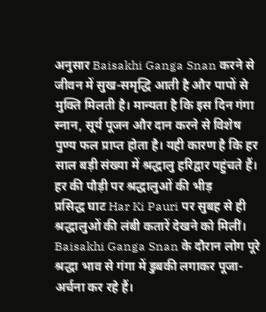अनुसार Baisakhi Ganga Snan करने से जीवन में सुख-समृद्धि आती है और पापों से मुक्ति मिलती है। मान्यता है कि इस दिन गंगा स्नान, सूर्य पूजन और दान करने से विशेष पुण्य फल प्राप्त होता है। यही कारण है कि हर साल बड़ी संख्या में श्रद्धालु हरिद्वार पहुंचते हैं।
हर की पौड़ी पर श्रद्धालुओं की भीड़
प्रसिद्ध घाट Har Ki Pauri पर सुबह से ही श्रद्धालुओं की लंबी कतारें देखने को मिलीं। Baisakhi Ganga Snan के दौरान लोग पूरे श्रद्धा भाव से गंगा में डुबकी लगाकर पूजा-अर्चना कर रहे हैं।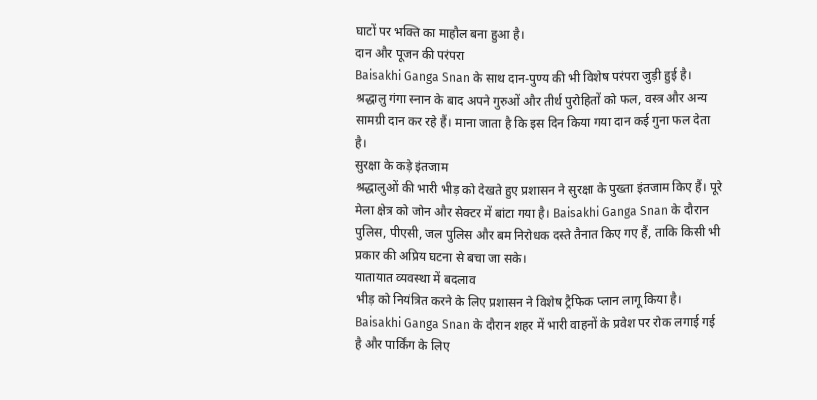घाटों पर भक्ति का माहौल बना हुआ है।
दान और पूजन की परंपरा
Baisakhi Ganga Snan के साथ दान-पुण्य की भी विशेष परंपरा जुड़ी हुई है। श्रद्धालु गंगा स्नान के बाद अपने गुरुओं और तीर्थ पुरोहितों को फल, वस्त्र और अन्य सामग्री दान कर रहे हैं। माना जाता है कि इस दिन किया गया दान कई गुना फल देता है।
सुरक्षा के कड़े इंतजाम
श्रद्धालुओं की भारी भीड़ को देखते हुए प्रशासन ने सुरक्षा के पुख्ता इंतजाम किए हैं। पूरे मेला क्षेत्र को जोन और सेक्टर में बांटा गया है। Baisakhi Ganga Snan के दौरान पुलिस, पीएसी, जल पुलिस और बम निरोधक दस्ते तैनात किए गए हैं, ताकि किसी भी प्रकार की अप्रिय घटना से बचा जा सके।
यातायात व्यवस्था में बदलाव
भीड़ को नियंत्रित करने के लिए प्रशासन ने विशेष ट्रैफिक प्लान लागू किया है। Baisakhi Ganga Snan के दौरान शहर में भारी वाहनों के प्रवेश पर रोक लगाई गई है और पार्किंग के लिए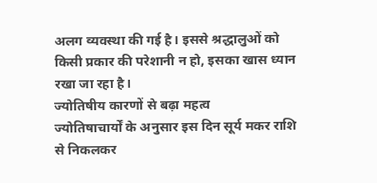अलग व्यवस्था की गई है। इससे श्रद्धालुओं को किसी प्रकार की परेशानी न हो, इसका खास ध्यान रखा जा रहा है।
ज्योतिषीय कारणों से बढ़ा महत्व
ज्योतिषाचार्यों के अनुसार इस दिन सूर्य मकर राशि से निकलकर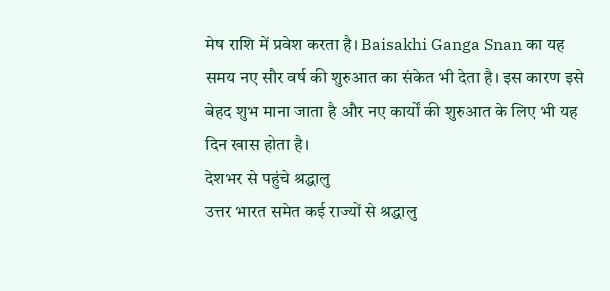मेष राशि में प्रवेश करता है। Baisakhi Ganga Snan का यह समय नए सौर वर्ष की शुरुआत का संकेत भी देता है। इस कारण इसे बेहद शुभ माना जाता है और नए कार्यों की शुरुआत के लिए भी यह दिन खास होता है।
देशभर से पहुंचे श्रद्धालु
उत्तर भारत समेत कई राज्यों से श्रद्धालु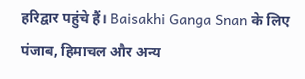हरिद्वार पहुंचे हैं। Baisakhi Ganga Snan के लिए पंजाब, हिमाचल और अन्य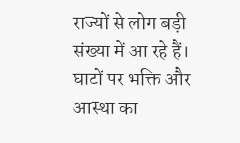राज्यों से लोग बड़ी संख्या में आ रहे हैं। घाटों पर भक्ति और आस्था का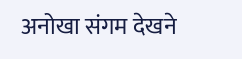अनोखा संगम देखने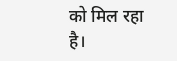को मिल रहा है।